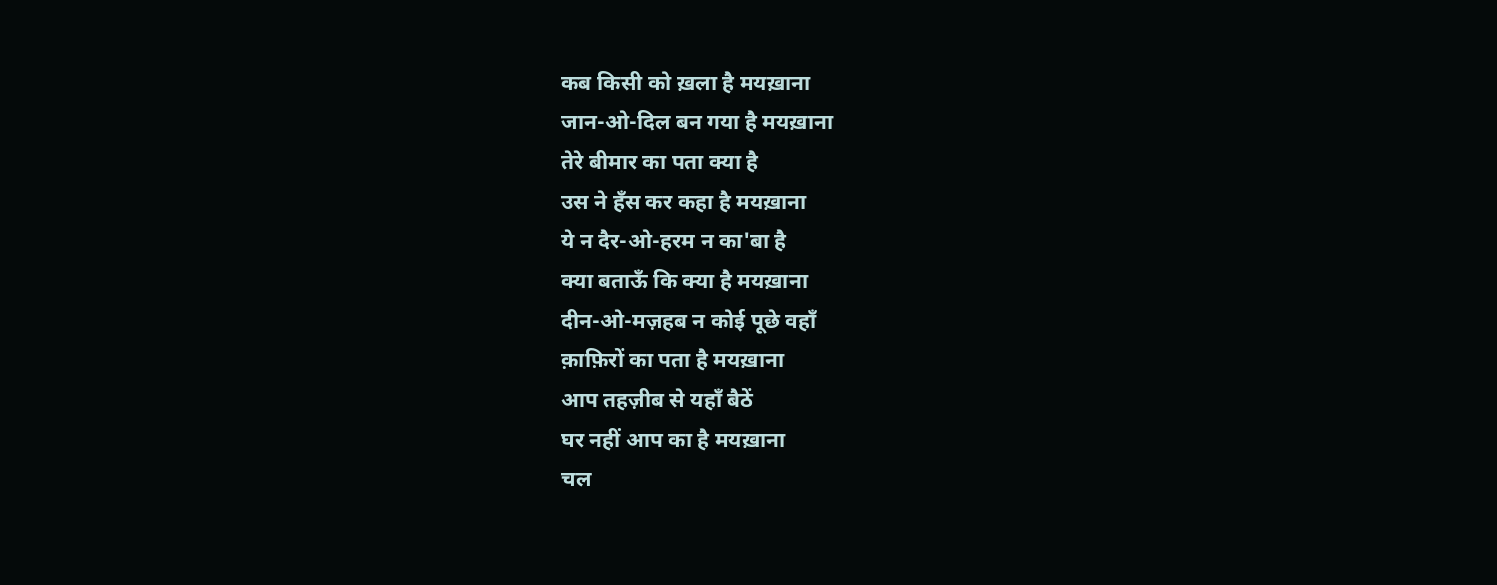कब किसी को ख़ला है मयख़ाना
जान-ओ-दिल बन गया है मयख़ाना
तेरे बीमार का पता क्या है
उस ने हँस कर कहा है मयख़ाना
ये न दैर-ओ-हरम न का'बा है
क्या बताऊँ कि क्या है मयख़ाना
दीन-ओ-मज़हब न कोई पूछे वहाँ
क़ाफ़िरों का पता है मयख़ाना
आप तहज़ीब से यहाँ बैठें
घर नहीं आप का है मयख़ाना
चल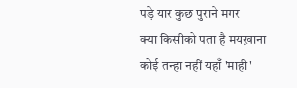पड़े यार कुछ पुराने मगर
क्या किसीको पता है मयख़ाना
कोई तन्हा नहीं यहाँ 'माही'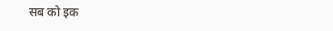सब को इक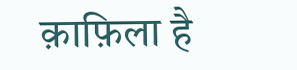क़ाफ़िला है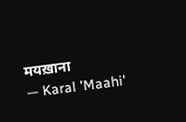मयख़ाना
— Karal 'Maahi'